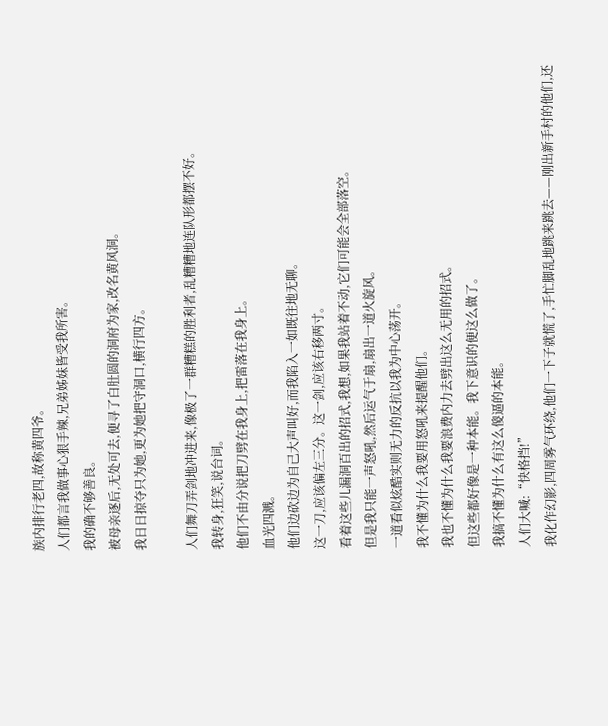族内排行老四,故称黄四爷。
人们都言我做事心狠手辣,兄弟姊妹皆受我所害。
我的确不够善良。
被母亲逐后,无处可去,便寻了白肚圆的洞府为家,改名黄风洞。
我日日掠夺只为她,更为她把守洞口,横行四方。

人们舞刀弄剑地冲进来,像极了一群糟糕的胜利者,乱糟糟地连队形都摆不好。
我转身,狂笑,说台词。
他们不由分说把刀劈在我身上,把雷落在我身上。
血光四溅。
他们边砍边为自己大声叫好,而我陷入一如既往地无聊。
这一刀,应该偏左三分。这一剑,应该右移两寸。
看着这些儿漏洞百出的招式,我想,如果我站着不动,它们可能会全部落空。
但是我只能一声怒吼,然后运气于扇,扇出一道火旋风。
一道看似炫酷实则无力的反抗以我为中心荡开。
我不懂为什么我要用怒吼来提醒他们。
我也不懂为什么我要浪费内力去劈出这么无用的招式。
但这些都好像是一种本能。我下意识的便这么做了。
我搞不懂为什么有这么傻逼的本能。
人们大喊:“快格挡!”
我化作幻影,四周雾气环绕,他们一下子就慌了,手忙脚乱地跳来跳去——刚出新手村的他们,还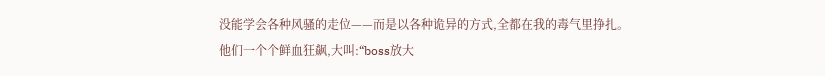没能学会各种风骚的走位——而是以各种诡异的方式,全都在我的毒气里挣扎。
他们一个个鲜血狂飙,大叫:“boss放大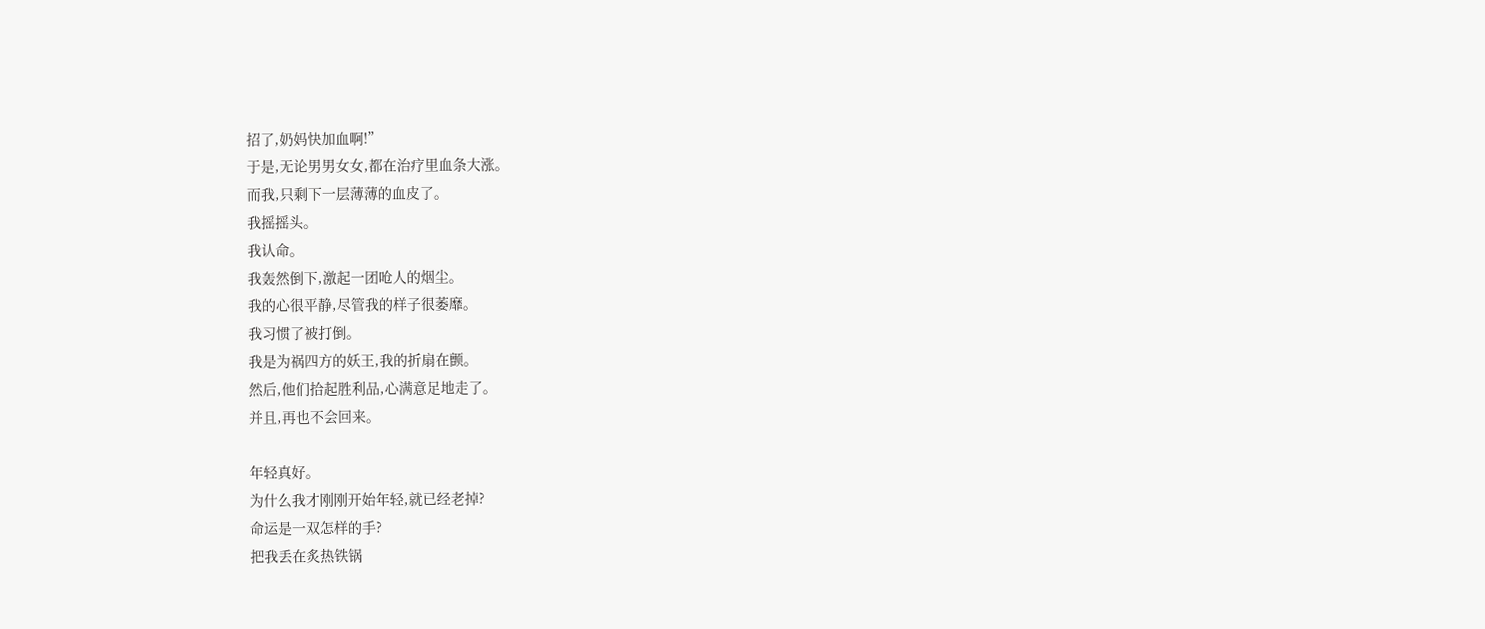招了,奶妈快加血啊!”
于是,无论男男女女,都在治疗里血条大涨。
而我,只剩下一层薄薄的血皮了。
我摇摇头。
我认命。
我轰然倒下,激起一团呛人的烟尘。
我的心很平静,尽管我的样子很萎靡。
我习惯了被打倒。
我是为祸四方的妖王,我的折扇在颤。
然后,他们拾起胜利品,心满意足地走了。
并且,再也不会回来。

年轻真好。
为什么我才刚刚开始年轻,就已经老掉?
命运是一双怎样的手?
把我丢在炙热铁锅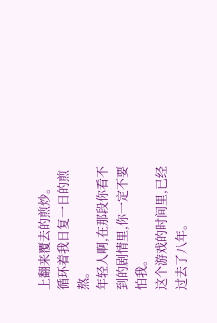上翻来覆去的煎炒。
循环着我日复一日的煎熬。
年轻人啊,在那段你看不到的剧情里,你一定不要怕我。
这个游戏的时间里,已经过去了八年。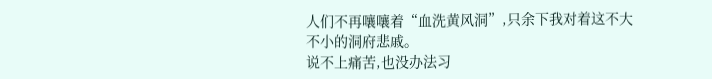人们不再嚷嚷着“血洗黄风洞”,只余下我对着这不大不小的洞府悲戚。
说不上痛苦,也没办法习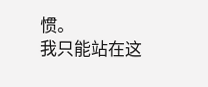惯。
我只能站在这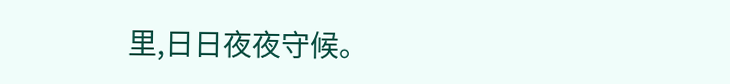里,日日夜夜守候。